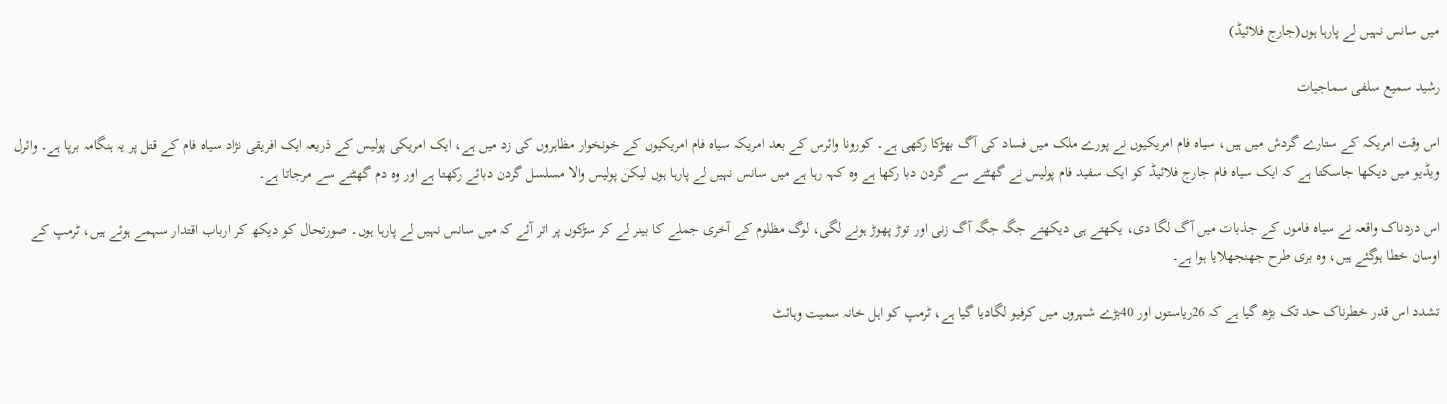میں سانس نہیں لے پارہا ہوں(جارج فلائیڈ)

رشید سمیع سلفی سماجیات

اس وقت امریکہ کے ستارے گردش میں ہیں، سیاہ فام امریکیوں نے پورے ملک میں فساد کی آگ بھڑکا رکھی ہے۔ کورونا وائرس کے بعد امریکہ سیاہ فام امریکیوں کے خونخوار مظاہروں کی زد میں ہے، ایک امریکی پولیس کے ذریعہ ایک افریقی نژاد سیاہ فام کے قتل پر یہ ہنگامہ برپا ہے۔ وائرل ویڈیو میں دیکھا جاسکتا ہے کہ ایک سیاہ فام جارج فلائیڈ کو ایک سفید فام پولیس نے گھٹنے سے گردن دبا رکھا ہے وہ کہہ رہا ہے میں سانس نہیں لے پارہا ہوں لیکن پولیس والا مسلسل گردن دبائے رکھتا ہے اور وہ دم گھٹنے سے مرجاتا ہے۔

اس دردناک واقعہ نے سیاہ فاموں کے جذبات میں آگ لگا دی، یکھتے ہی دیکھتے جگہ جگہ آگ زنی اور توڑ پھوڑ ہونے لگی، لوگ مظلوم کے آخری جملے کا بینر لے کر سڑکوں پر اتر آئے کہ میں سانس نہیں لے پارہا ہوں۔ صورتحال کو دیکھ کر ارباب اقتدار سہمے ہوئے ہیں، ٹرمپ کے اوسان خطا ہوگئے ہیں، وہ بری طرح جھنجھلایا ہوا ہے۔

تشدد اس قدر خطرناک حد تک بڑھ گیا ہے کہ 26ریاستوں اور 40بڑے شہروں میں کرفیو لگادیا گیا ہے، ٹرمپ کو اہل خانہ سمیت وہائٹ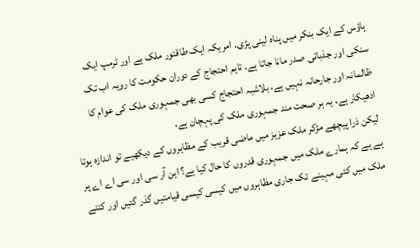ہاؤس کے ایک بنکر میں پناہ لینی پڑی۔ امریکہ ایک طاقتور ملک ہے اور ٹرمپ ایک سنکی اور جذباتی صدر مانا جاتا ہے۔ تاہم احتجاج کے دوران حکومت کا رویہ اب تک ظالمانہ اور جارحانہ نہیں ہے، بلاشبہ احتجاج کسی بھی جمہوری ملک کی عوام کا ادھیکار ہے، یہ ہر صحت مند جمہوری ملک کی پہچان ہے،
لیکن ذرا پیچھے مڑکر ملک عزیز میں ماضی قریب کے مظاہروں کے دیکھیے تو اندازہ ہوتا ہے ہے کہ ہمارے ملک میں جمہوری قدروں کا حال کیا ہے؟ این آر سی اور سی اے اے پر ملک میں کئی مہینے تک جاری مظاہروں میں کیسی کیسی قیامتیں گذر گئیں اور کتنے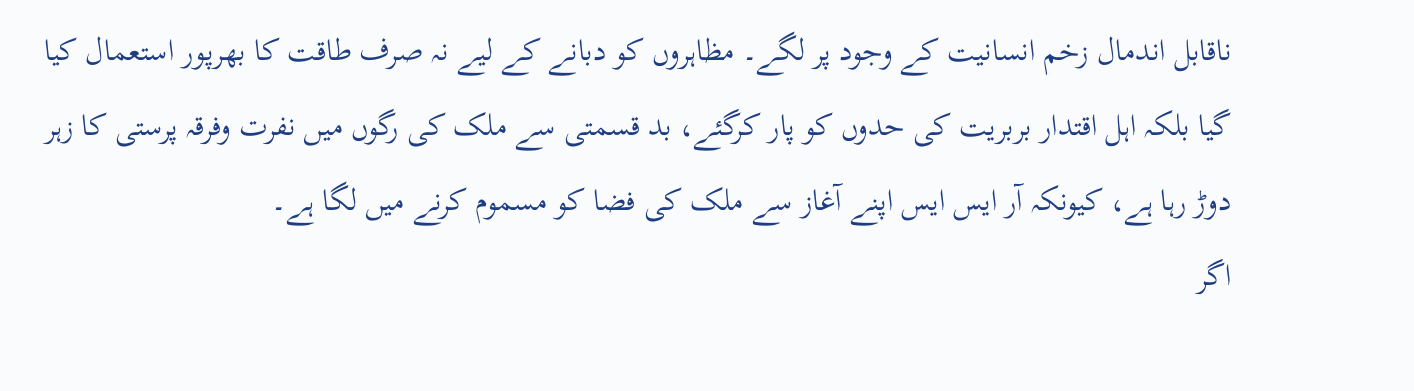ناقابل اندمال زخم انسانیت کے وجود پر لگے۔ مظاہروں کو دبانے کے لیے نہ صرف طاقت کا بھرپور استعمال کیا گیا بلکہ اہل اقتدار بربریت کی حدوں کو پار کرگئے، بد قسمتی سے ملک کی رگوں میں نفرت وفرقہ پرستی کا زہر دوڑ رہا ہے، کیونکہ آر ایس ایس اپنے آغاز سے ملک کی فضا کو مسموم کرنے میں لگا ہے۔
اگر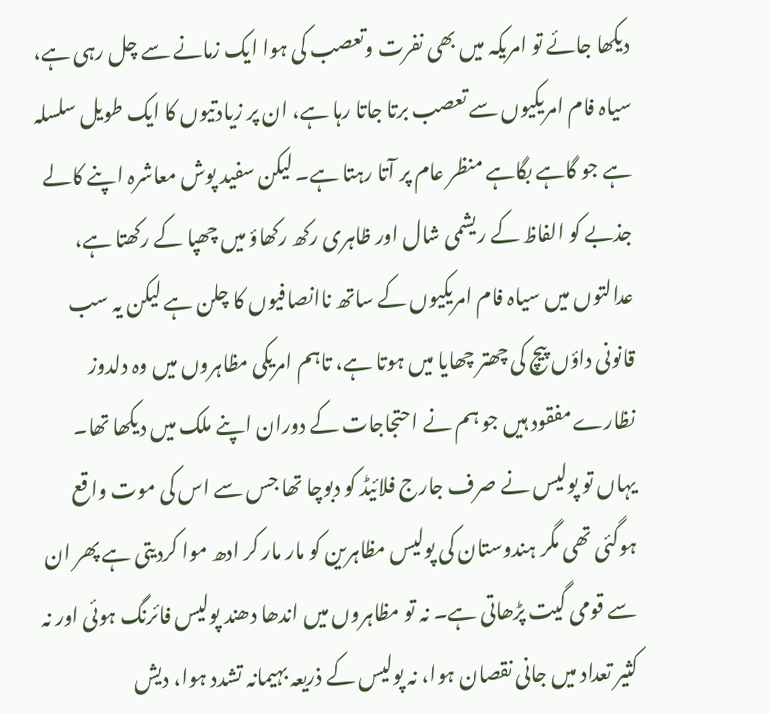دیکھا جائے تو امریکہ میں بھی نفرت وتعصب کی ہوا ایک زمانے سے چل رہی ہے، سیاہ فام امریکیوں سے تعصب برتا جاتا رہا ہے، ان پر زیادتیوں کا ایک طویل سلسلہ ہے جو گاہے بگاہے منظر عام پر آتا رہتا ہے۔ لیکن سفید پوش معاشرہ اپنے کالے جذبے کو الفاظ کے ریشمی شال اور ظاہری رکھ رکھاؤ میں چھپا کے رکھتا ہے، عدالتوں میں سیاہ فام امریکیوں کے ساتھ ناانصافیوں کا چلن ہے لیکن یہ سب قانونی داؤں پیچ کی چھتر چھایا میں ہوتا ہے، تاہم امریکی مظاہروں میں وہ دلدوز نظارے مفقود ہیں جو ہم‌ نے احتجاجات کے دوران اپنے ملک میں دیکھا تھا۔ یہاں تو پولیس نے صرف جارج فلائیڈ کو دبوچا تھا جس سے اس کی موت واقع ہوگئی تھی مگر ہندوستان کی پولیس مظاہرین کو مار مار کر ادھ موا کردیتی ہے پھر ان سے قومی گیت پڑھاتی ہے۔ نہ تو مظاہروں میں اندھا دھند پولیس فائرنگ ہوئی اور نہ کثیر تعداد میں جانی نقصان ہوا، نہ پولیس کے ذریعہ بہیمانہ تشدد ہوا، دیش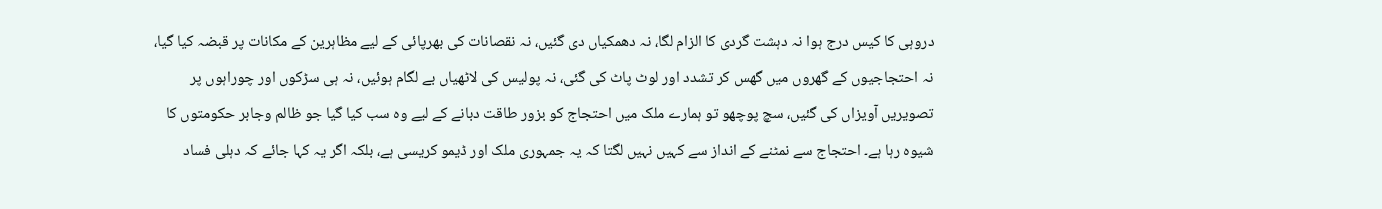دروہی کا کیس درج ہوا نہ دہشت گردی کا الزام لگا، نہ دھمکیاں دی گئیں، نہ نقصانات کی بھرپائی کے لیے مظاہرین کے مکانات پر قبضہ کیا گیا، نہ احتجاجیوں کے گھروں میں گھس کر تشدد اور لوٹ پاٹ کی گئی، نہ پولیس کی لاٹھیاں بے لگام ہوئیں، نہ ہی سڑکوں اور چوراہوں پر تصویریں آویزاں کی گئیں، سچ پوچھو تو ہمارے ملک میں احتجاج کو بزور طاقت دبانے کے لیے وہ سب کیا گیا جو ظالم وجابر حکومتوں کا شیوہ رہا ہے۔ احتجاج سے نمٹنے کے انداز سے کہیں نہیں لگتا کہ یہ جمہوری ملک اور ڈیمو کریسی ہے، بلکہ اگر یہ کہا جائے کہ دہلی فساد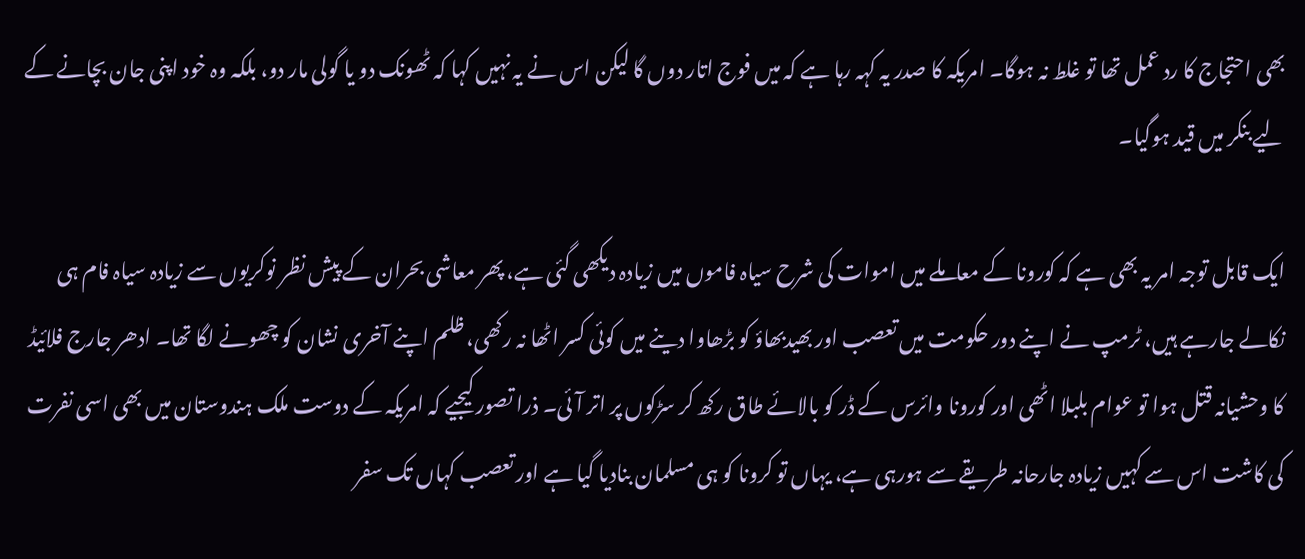بھی احتجاج کا رد عمل تھا تو غلط نہ ہوگا۔ امریکہ کا صدر یہ کہہ رہا ہے کہ میں فوج اتار دوں گا لیکن اس نے یہ نہیں کہا کہ ٹھونک دو یا گولی مار دو، بلکہ وہ خود اپنی جان بچانے کے لیے بنکر میں قید ہوگیا۔

ایک قابل توجہ امر یہ بھی ہے کہ کورونا کے معاملے میں اموات کی شرح سیاہ فاموں میں زیادہ دیکھی گئی ہے، پھر معاشی بحران کے پیش نظر نوکریوں سے زیادہ سیاہ فام ہی نکالے جارہے ہیں، ٹرمپ نے اپنے دور حکومت میں تعصب اور بھیدبھاؤ کو بڑھاوا دینے میں کوئی کسر اٹھا نہ رکھی، ظلم اپنے آخری نشان کو چھونے لگا تھا۔ ادھر جارج فلائیڈ کا وحشیانہ قتل ہوا تو عوام بلبلا اٹھی اور کورونا وائرس کے ڈر کو بالائے طاق رکھ کر سڑکوں پر اتر آئی۔ ذرا تصور کیجیے کہ امریکہ کے دوست ملک ہندوستان میں بھی اسی نفرت کی کاشت اس سے کہیں زیادہ جارحانہ طریقے سے ہورہی ہے، یہاں تو کرونا کو ہی مسلمان بنادیا گیا ہے اور تعصب کہاں تک سفر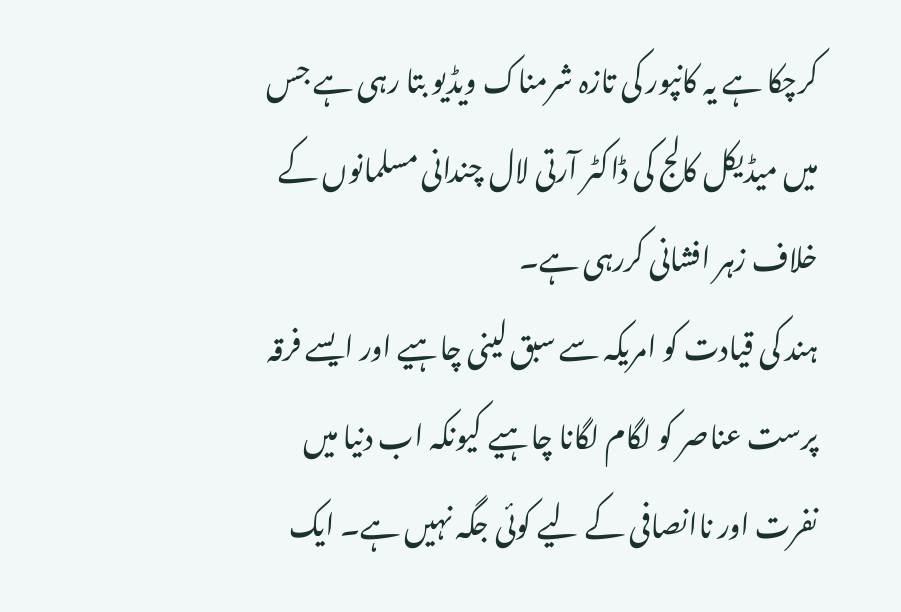کرچکا ہے یہ کانپور کی تازہ شرمناک ویڈیو بتا رہی ہے جس میں میڈیکل کالج کی ڈاکٹر آرتی لال چندانی مسلمانوں کے خلاف زہر افشانی کررہی ہے۔
ہند کی قیادت کو امریکہ سے سبق لینی چاہیے اور ایسے فرقہ پرست عناصر کو لگام لگانا چاہیے کیونکہ اب دنیا میں نفرت اور ناانصافی کے لیے کوئی جگہ نہیں ہے۔ ایک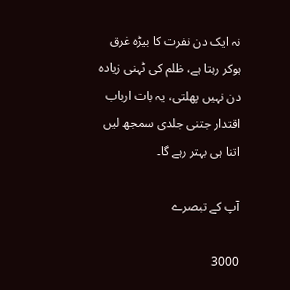نہ ایک دن نفرت کا بیڑہ غرق ہوکر رہتا ہے، ظلم کی ٹہنی زیادہ دن نہیں پھلتی، یہ بات ارباب اقتدار جتنی جلدی سمجھ لیں اتنا ہی بہتر رہے گا۔

آپ کے تبصرے

3000